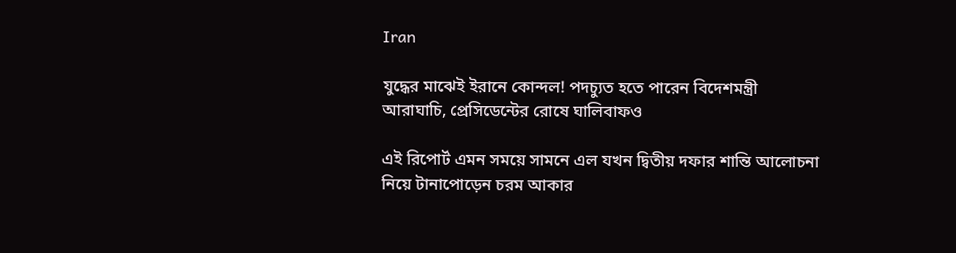Iran

যুদ্ধের মাঝেই ইরানে কোন্দল! পদচ্যুত হতে পারেন বিদেশমন্ত্রী আরাঘাচি, প্রেসিডেন্টের রোষে ঘালিবাফও

এই রিপোর্ট এমন সময়ে সামনে এল যখন দ্বিতীয় দফার শান্তি আলোচনা নিয়ে টানাপোড়েন চরম আকার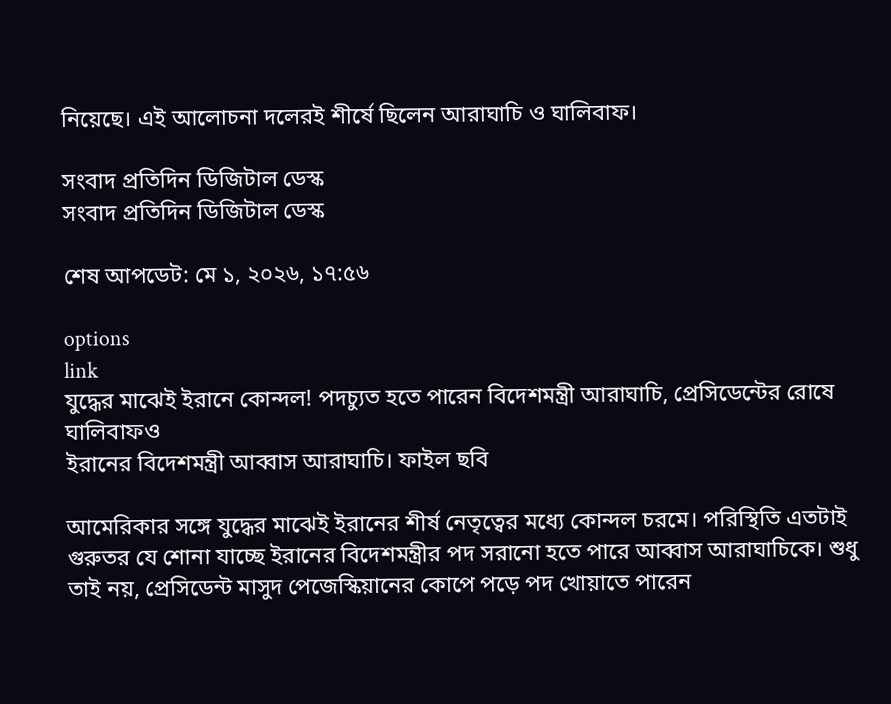নিয়েছে। এই আলোচনা দলেরই শীর্ষে ছিলেন আরাঘাচি ও ঘালিবাফ।

সংবাদ প্রতিদিন ডিজিটাল ডেস্ক
সংবাদ প্রতিদিন ডিজিটাল ডেস্ক

শেষ আপডেট: মে ১, ২০২৬, ১৭:৫৬

options
link
যুদ্ধের মাঝেই ইরানে কোন্দল! পদচ্যুত হতে পারেন বিদেশমন্ত্রী আরাঘাচি, প্রেসিডেন্টের রোষে ঘালিবাফও
ইরানের বিদেশমন্ত্রী আব্বাস আরাঘাচি। ফাইল ছবি

আমেরিকার সঙ্গে যুদ্ধের মাঝেই ইরানের শীর্ষ নেতৃত্বের মধ্যে কোন্দল চরমে। পরিস্থিতি এতটাই গুরুতর যে শোনা যাচ্ছে ইরানের বিদেশমন্ত্রীর পদ সরানো হতে পারে আব্বাস আরাঘাচিকে। শুধু তাই নয়, প্রেসিডেন্ট মাসুদ পেজেস্কিয়ানের কোপে পড়ে পদ খোয়াতে পারেন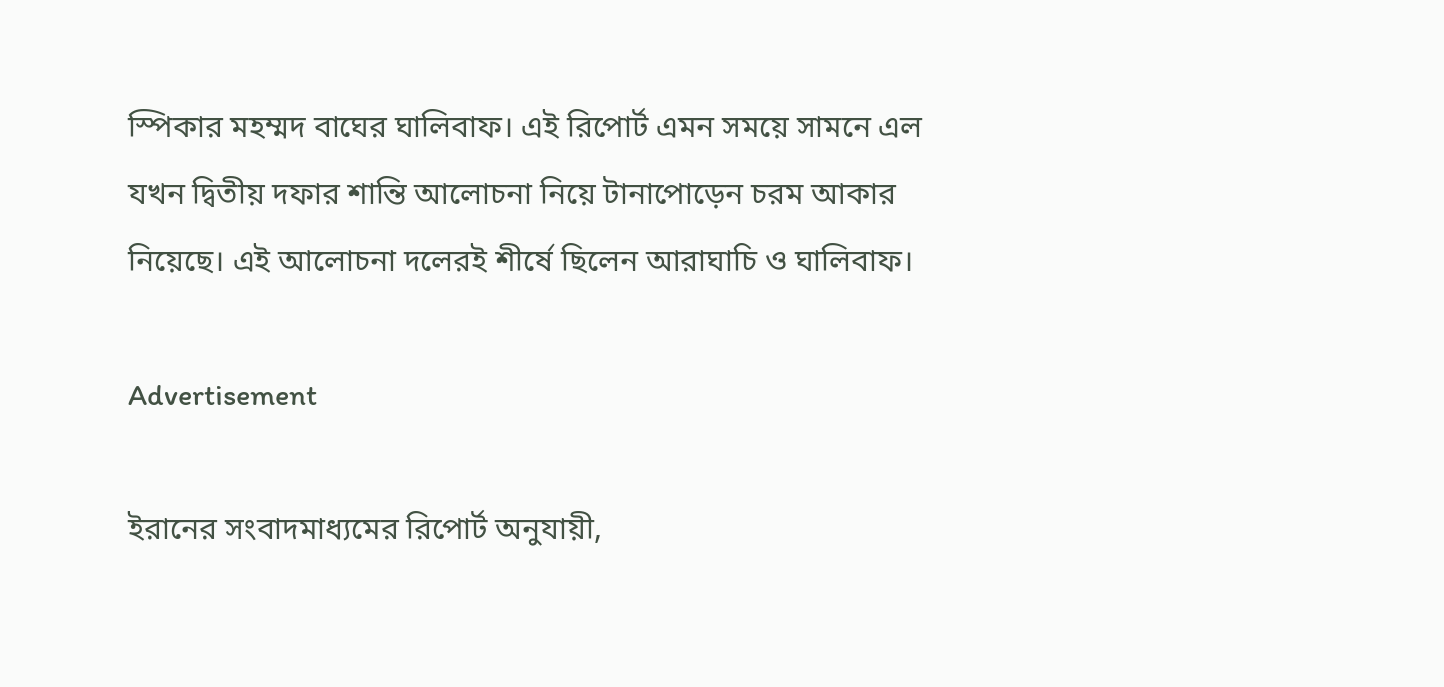স্পিকার মহম্মদ বাঘের ঘালিবাফ। এই রিপোর্ট এমন সময়ে সামনে এল যখন দ্বিতীয় দফার শান্তি আলোচনা নিয়ে টানাপোড়েন চরম আকার নিয়েছে। এই আলোচনা দলেরই শীর্ষে ছিলেন আরাঘাচি ও ঘালিবাফ।

Advertisement

ইরানের সংবাদমাধ্যমের রিপোর্ট অনুযায়ী,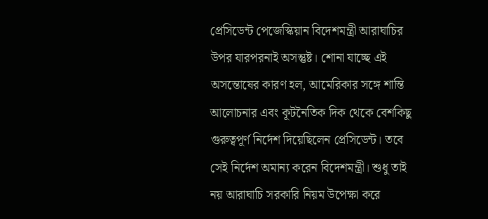প্রেসিডেন্ট পেজেস্কিয়ান বিদেশমন্ত্রী আরাঘাচির উপর যারপরনাই অসন্তুষ্ট। শোনা যাচ্ছে এই অসন্তোষের কারণ হল, আমেরিকার সঙ্গে শান্তি আলোচনার এবং কূটনৈতিক দিক থেকে বেশকিছু গুরুত্বপূর্ণ নির্দেশ দিয়েছিলেন প্রেসিডেন্ট। তবে সেই নির্দেশ অমান্য করেন বিদেশমন্ত্রী। শুধু তাই নয় আরাঘাচি সরকারি নিয়ম উপেক্ষা করে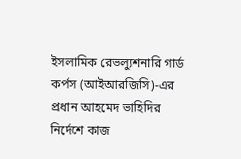ইসলামিক রেভল্যুশনারি গার্ড কর্পস (আইআরজিসি)-এর প্রধান আহমেদ ভাহিদির নির্দেশে কাজ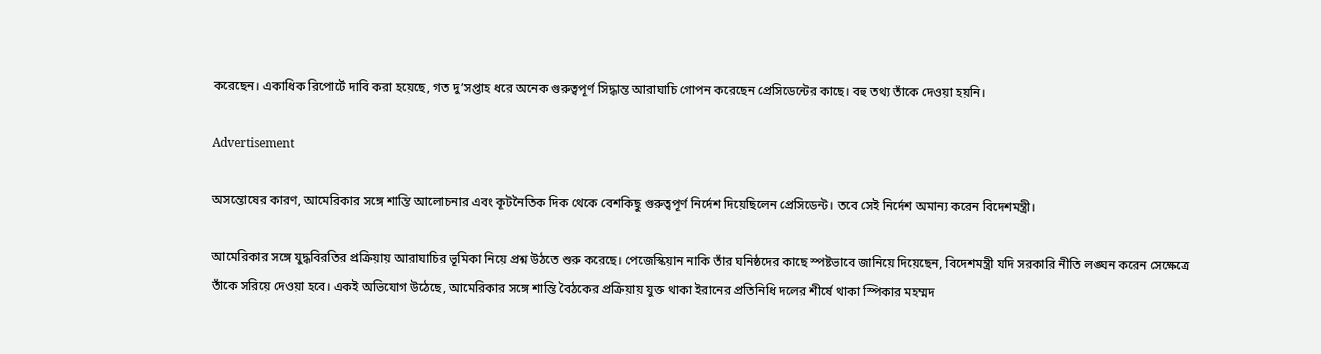করেছেন। একাধিক রিপোর্টে দাবি করা হয়েছে, গত দু’সপ্তাহ ধরে অনেক গুরুত্বপূর্ণ সিদ্ধান্ত আরাঘাচি গোপন করেছেন প্রেসিডেন্টের কাছে। বহু তথ্য তাঁকে দেওয়া হয়নি।

Advertisement

অসন্তোষের কারণ, আমেরিকার সঙ্গে শান্তি আলোচনার এবং কূটনৈতিক দিক থেকে বেশকিছু গুরুত্বপূর্ণ নির্দেশ দিয়েছিলেন প্রেসিডেন্ট। তবে সেই নির্দেশ অমান্য করেন বিদেশমন্ত্রী।

আমেরিকার সঙ্গে যুদ্ধবিরতির প্রক্রিয়ায় আরাঘাচির ভূমিকা নিয়ে প্রশ্ন উঠতে শুরু করেছে। পেজেস্কিয়ান নাকি তাঁর ঘনিষ্ঠদের কাছে স্পষ্টভাবে জানিয়ে দিয়েছেন, বিদেশমন্ত্রী যদি সরকারি নীতি লঙ্ঘন করেন সেক্ষেত্রে তাঁকে সরিয়ে দেওয়া হবে। একই অভিযোগ উঠেছে, আমেরিকার সঙ্গে শান্তি বৈঠকের প্রক্রিয়ায় যুক্ত থাকা ইরানের প্রতিনিধি দলের শীর্ষে থাকা স্পিকার মহম্মদ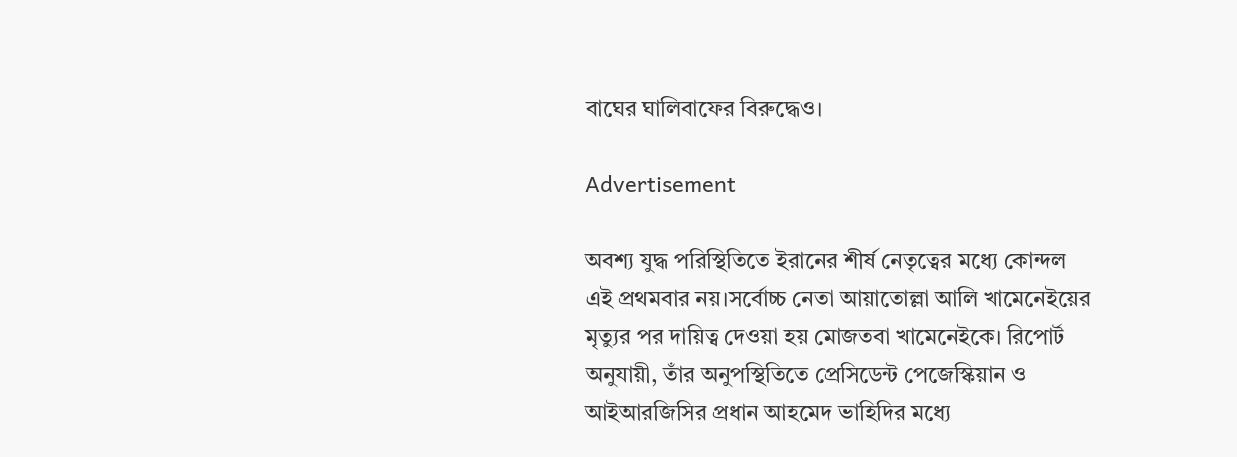বাঘের ঘালিবাফের বিরুদ্ধেও।

Advertisement

অবশ্য যুদ্ধ পরিস্থিতিতে ইরানের শীর্ষ নেতৃত্বের মধ্যে কোন্দল এই প্রথমবার নয়।সর্বোচ্চ নেতা আয়াতোল্লা আলি খামেনেইয়ের মৃত্যুর পর দায়িত্ব দেওয়া হয় মোজতবা খামেনেইকে। রিপোর্ট অনুযায়ী, তাঁর অনুপস্থিতিতে প্রেসিডেন্ট পেজেস্কিয়ান ও আইআরজিসির প্রধান আহমেদ ভাহিদির মধ্যে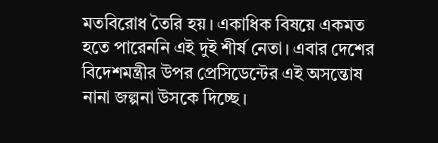মতবিরোধ তৈরি হয়। একাধিক বিষয়ে একমত হতে পারেননি এই দুই শীর্ষ নেতা। এবার দেশের বিদেশমন্ত্রীর উপর প্রেসিডেন্টের এই অসন্তোষ নানা জল্পনা উসকে দিচ্ছে।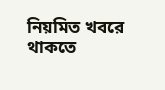নিয়মিত খবরে থাকতে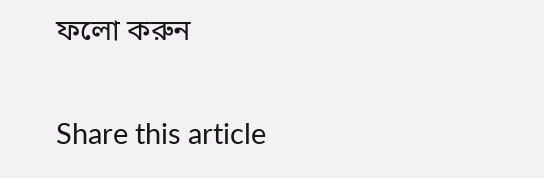ফলো করুন

Share this article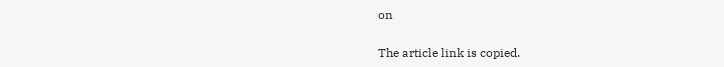on

The article link is copied.